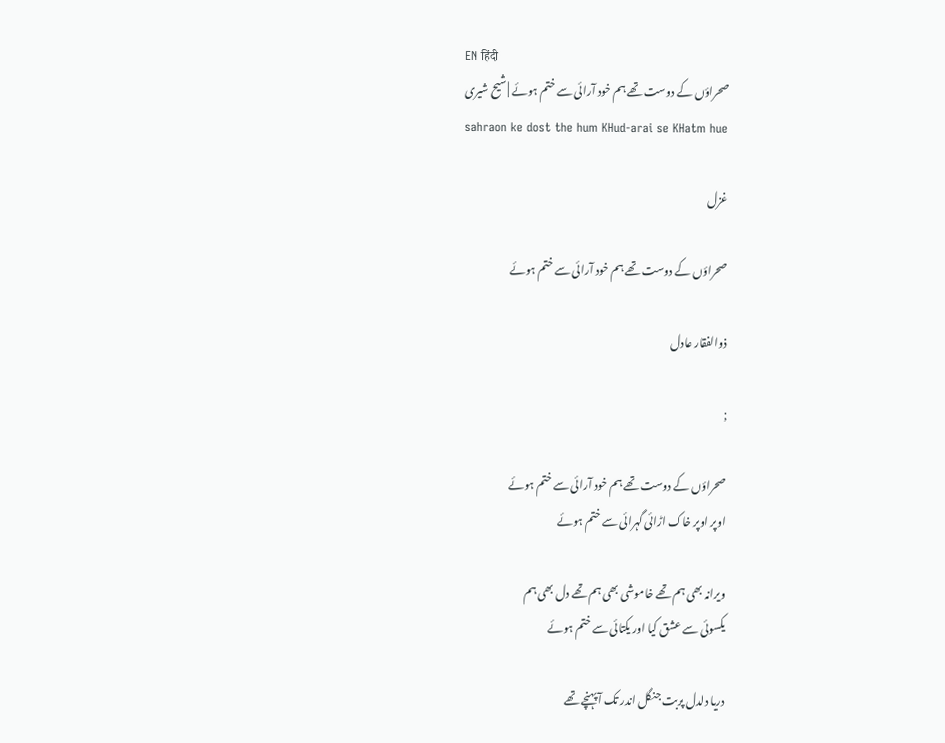EN हिंदी
صحراؤں کے دوست تھے ہم خود آرائی سے ختم ہوئے | شیح شیری
sahraon ke dost the hum KHud-arai se KHatm hue

غزل

صحراؤں کے دوست تھے ہم خود آرائی سے ختم ہوئے

ذوالفقار عادل

;

صحراؤں کے دوست تھے ہم خود آرائی سے ختم ہوئے
اوپر اوپر خاک اڑائی گہرائی سے ختم ہوئے

ویرانہ بھی ہم تھے خاموشی بھی ہم تھے دل بھی ہم
یکسوئی سے عشق کیا اور یکتائی سے ختم ہوئے

دریا دلدل پربت جنگل اندر تک آ پہنچے تھے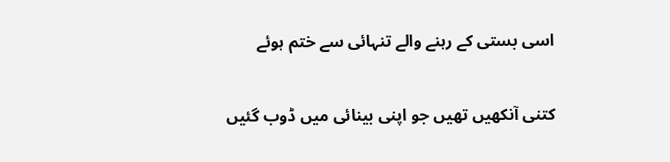اسی بستی کے رہنے والے تنہائی سے ختم ہوئے

کتنی آنکھیں تھیں جو اپنی بینائی میں ڈوب گئیں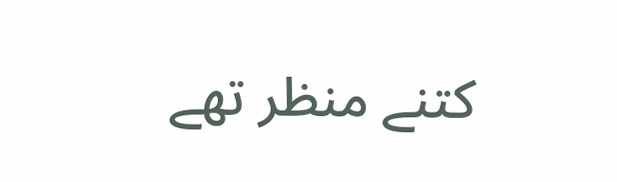کتنے منظر تھے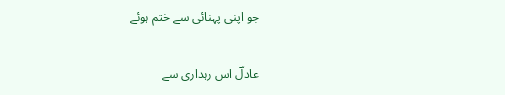جو اپنی پہنائی سے ختم ہوئے

عادلؔ اس رہداری سے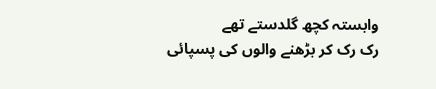وابستہ کچھ گلدستے تھے
رک رک کر بڑھنے والوں کی پسپائی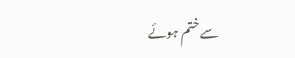سے ختم ہوئے